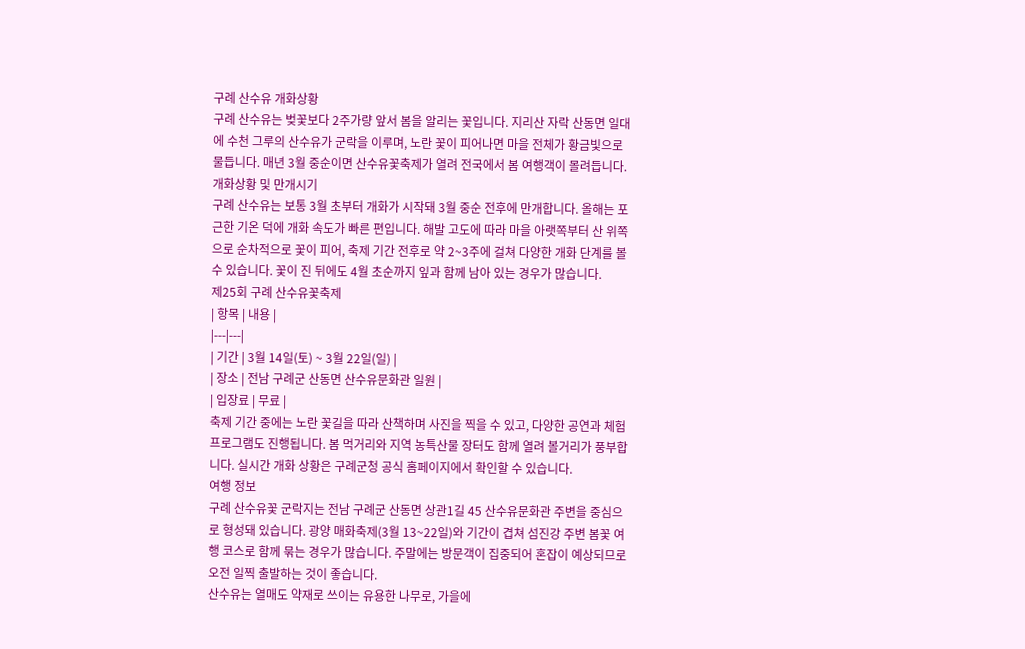구례 산수유 개화상황
구례 산수유는 벚꽃보다 2주가량 앞서 봄을 알리는 꽃입니다. 지리산 자락 산동면 일대에 수천 그루의 산수유가 군락을 이루며, 노란 꽃이 피어나면 마을 전체가 황금빛으로 물듭니다. 매년 3월 중순이면 산수유꽃축제가 열려 전국에서 봄 여행객이 몰려듭니다.
개화상황 및 만개시기
구례 산수유는 보통 3월 초부터 개화가 시작돼 3월 중순 전후에 만개합니다. 올해는 포근한 기온 덕에 개화 속도가 빠른 편입니다. 해발 고도에 따라 마을 아랫쪽부터 산 위쪽으로 순차적으로 꽃이 피어, 축제 기간 전후로 약 2~3주에 걸쳐 다양한 개화 단계를 볼 수 있습니다. 꽃이 진 뒤에도 4월 초순까지 잎과 함께 남아 있는 경우가 많습니다.
제25회 구례 산수유꽃축제
| 항목 | 내용 |
|---|---|
| 기간 | 3월 14일(토) ~ 3월 22일(일) |
| 장소 | 전남 구례군 산동면 산수유문화관 일원 |
| 입장료 | 무료 |
축제 기간 중에는 노란 꽃길을 따라 산책하며 사진을 찍을 수 있고, 다양한 공연과 체험 프로그램도 진행됩니다. 봄 먹거리와 지역 농특산물 장터도 함께 열려 볼거리가 풍부합니다. 실시간 개화 상황은 구례군청 공식 홈페이지에서 확인할 수 있습니다.
여행 정보
구례 산수유꽃 군락지는 전남 구례군 산동면 상관1길 45 산수유문화관 주변을 중심으로 형성돼 있습니다. 광양 매화축제(3월 13~22일)와 기간이 겹쳐 섬진강 주변 봄꽃 여행 코스로 함께 묶는 경우가 많습니다. 주말에는 방문객이 집중되어 혼잡이 예상되므로 오전 일찍 출발하는 것이 좋습니다.
산수유는 열매도 약재로 쓰이는 유용한 나무로, 가을에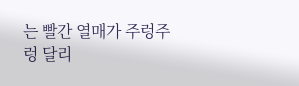는 빨간 열매가 주렁주렁 달리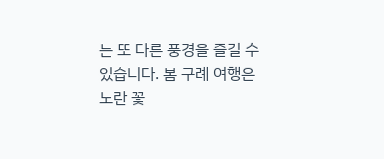는 또 다른 풍경을 즐길 수 있습니다. 봄 구례 여행은 노란 꽃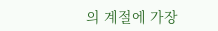의 계절에 가장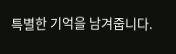특별한 기억을 남겨줍니다.